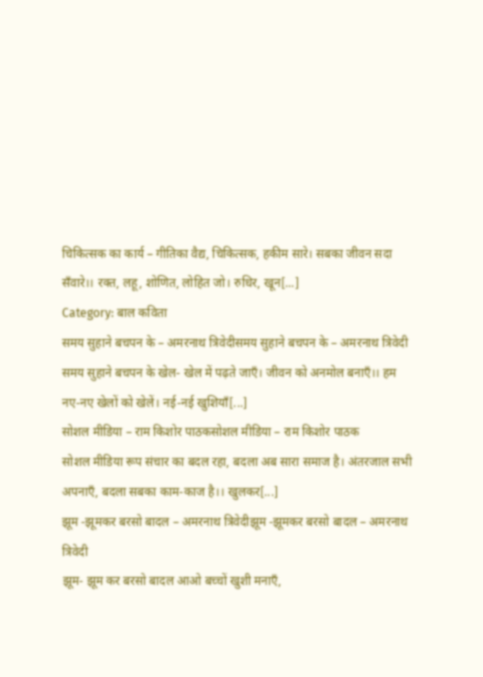चिकित्सक का कार्य – गीतिका वैद्य, चिकित्सक, हकीम सारे। सबका जीवन सदा सँवारे।। रक्त, लहू, शोणित, लोहित जो। रुधिर, खून[...]
Category: बाल कविता
समय सुहाने बचपन के – अमरनाथ त्रिवेदीसमय सुहाने बचपन के – अमरनाथ त्रिवेदी
समय सुहाने बचपन के खेल- खेल में पढ़ते जाएँ। जीवन को अनमोल बनाएँ।। हम नए-नए खेलों को खेलें। नई-नई खुशियाँ[...]
सोशल मीडिया – राम किशोर पाठकसोशल मीडिया – राम किशोर पाठक
सोशल मीडिया रूप संचार का बदल रहा, बदला अब सारा समाज है। अंतरजाल सभी अपनाएँ, बदला सबका काम-काज है।। खुलकर[...]
झूम -झूमकर बरसो बादल – अमरनाथ त्रिवेदीझूम -झूमकर बरसो बादल – अमरनाथ त्रिवेदी
झूम- झूम कर बरसो बादल आओ बच्चों खुशी मनाएँ,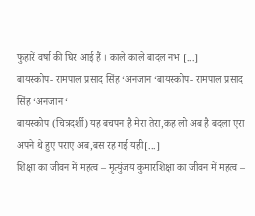फुहारें वर्षा की घिर आई हैं । काले काले बादल नभ [...]
बायस्कोप- रामपाल प्रसाद सिंह ‘अनजान ‘बायस्कोप- रामपाल प्रसाद सिंह ‘अनजान ‘
बायस्कोप (चित्रदर्शी) यह बचपन है मेरा तेरा,कह लो अब है बदला एरा अपने थे हुए पराए अब,बस रह गई यही[...]
शिक्षा का जीवन में महत्व – मृत्युंजय कुमारशिक्षा का जीवन में महत्व –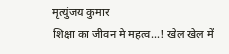मृत्युंजय कुमार
शिक्षा का जीवन मे महत्व…! खेल खेल में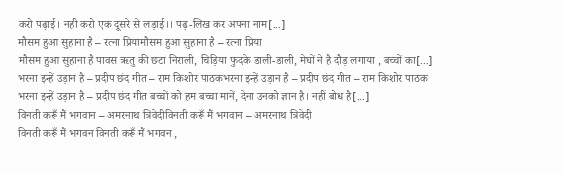करो पढ़ाई। नही करो एक दूसरे से लड़ाई।। पढ़-लिख कर अपना नाम[...]
मौसम हुआ सुहाना है – रत्ना प्रियामौसम हुआ सुहाना है – रत्ना प्रिया
मौसम हुआ सुहाना है पावस ऋतु की छटा निराली, चिड़िया फुदके डाली-डाली, मेघों ने है दौड़ लगाया , बच्चों का[...]
भरना इन्हें उड़ान है – प्रदीप छंद गीत – राम किशोर पाठकभरना इन्हें उड़ान है – प्रदीप छंद गीत – राम किशोर पाठक
भरना इन्हें उड़ान है – प्रदीप छंद गीत बच्चों को हम बच्चा मानें, देना उनको ज्ञान है। नहीं बोध है[...]
विनती करूँ मैं भगवान – अमरनाथ त्रिवेदीविनती करूँ मैं भगवान – अमरनाथ त्रिवेदी
विनती करूँ मैं भगवन विनती करूँ मैं भगवन ,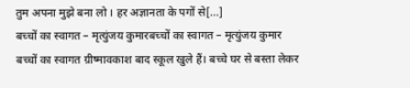तुम अपना मुझे बना लो । हर अज्ञानता के पगों से[...]
बच्चों का स्वागत – मृत्युंजय कुमारबच्चों का स्वागत – मृत्युंजय कुमार
बच्चों का स्वागत ग्रीष्मावकाश बाद स्कूल खुले हैं। बच्चे घर से बस्ता लेकर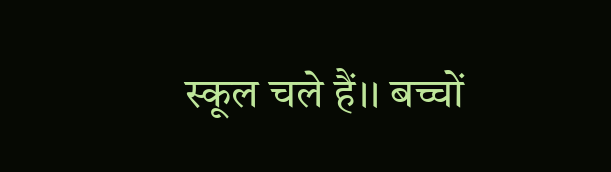स्कूल चले हैं।। बच्चों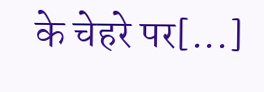के चेहरे पर[...]